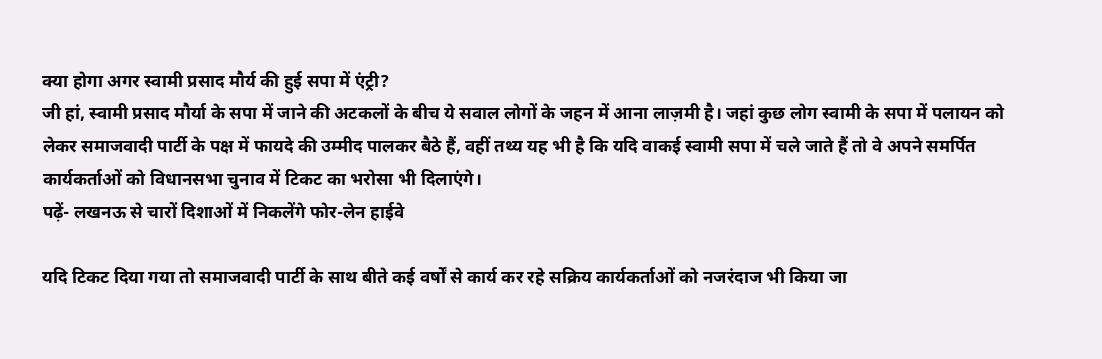क्या होगा अगर स्वामी प्रसाद मौर्य की हुई सपा में एंट्री?
जी हां, स्वामी प्रसाद मौर्या के सपा में जाने की अटकलों के बीच ये सवाल लोगों के जहन में आना लाज़मी है। जहां कुछ लोग स्वामी के सपा में पलायन को लेकर समाजवादी पार्टी के पक्ष में फायदे की उम्मीद पालकर बैठे हैं, वहीं तथ्य यह भी है कि यदि वाकई स्वामी सपा में चले जाते हैं तो वे अपने समर्पित कार्यकर्ताओं को विधानसभा चुनाव में टिकट का भरोसा भी दिलाएंगे।
पढ़ें- लखनऊ से चारों दिशाओं में निकलेंगे फोर-लेन हाईवे

यदि टिकट दिया गया तो समाजवादी पार्टी के साथ बीते कई वर्षों से कार्य कर रहे सक्रिय कार्यकर्ताओं को नजरंदाज भी किया जा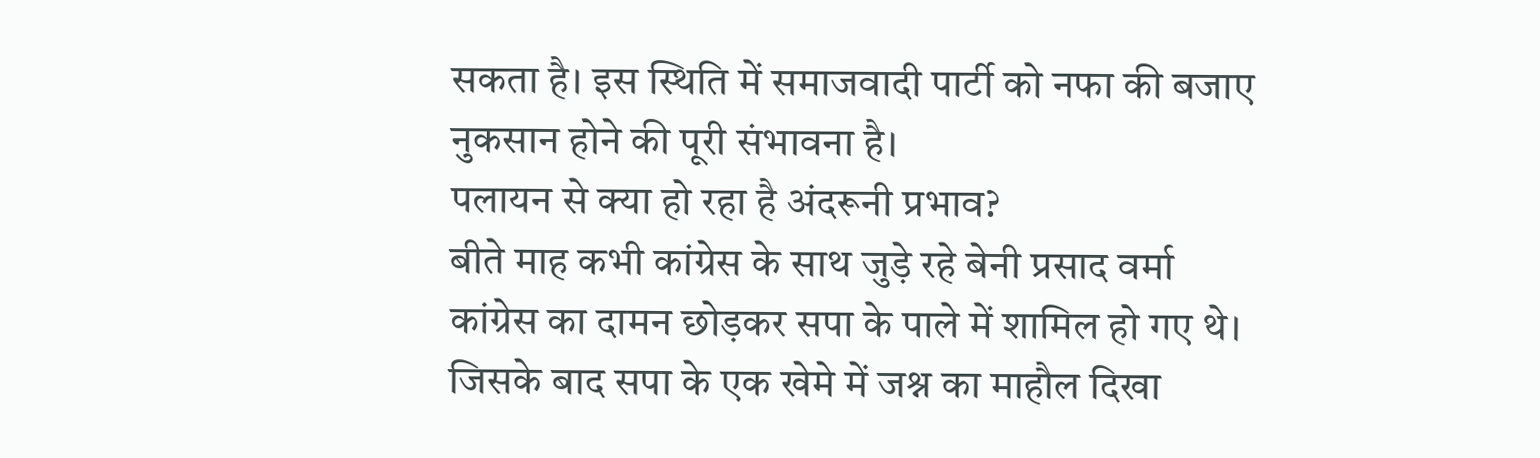सकता है। इस स्थिति में समाजवादी पार्टी को नफा की बजाए नुकसान होने की पूरी संभावना है।
पलायन से क्या हो रहा है अंदरूनी प्रभाव?
बीते माह कभी कांग्रेस के साथ जुड़े रहे बेनी प्रसाद वर्मा कांग्रेस का दामन छोड़कर सपा के पाले में शामिल हो गए थे। जिसके बाद सपा के एक खेमे में जश्न का माहौल दिखा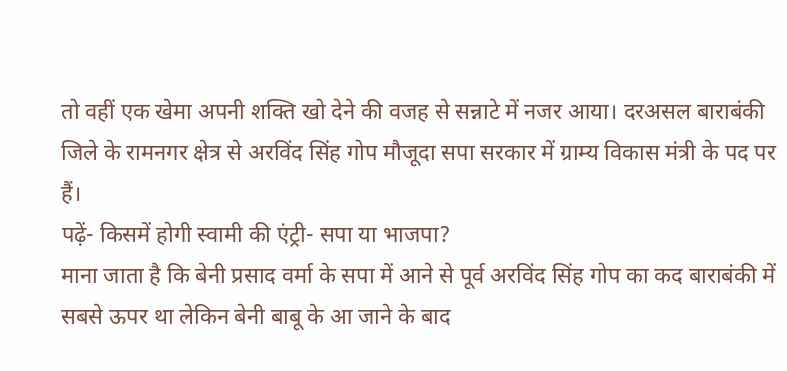तो वहीं एक खेमा अपनी शक्ति खो देने की वजह से सन्नाटे में नजर आया। दरअसल बाराबंकी जिले के रामनगर क्षेत्र से अरविंद सिंह गोप मौजूदा सपा सरकार में ग्राम्य विकास मंत्री के पद पर हैं।
पढ़ें- किसमें होगी स्वामी की एंट्री- सपा या भाजपा?
माना जाता है कि बेनी प्रसाद वर्मा के सपा में आने से पूर्व अरविंद सिंह गोप का कद बाराबंकी में सबसे ऊपर था लेकिन बेनी बाबू के आ जाने के बाद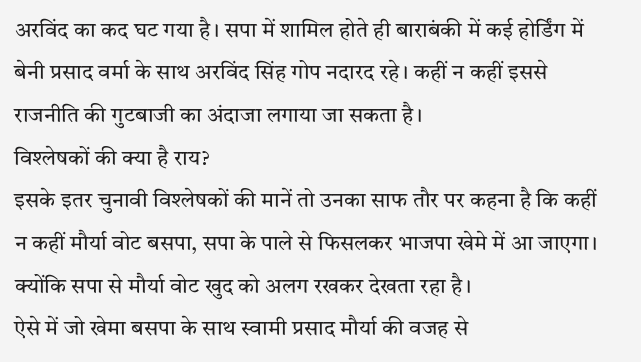अरविंद का कद घट गया है। सपा में शामिल होते ही बाराबंकी में कई होर्डिंग में बेनी प्रसाद वर्मा के साथ अरविंद सिंह गोप नदारद रहे। कहीं न कहीं इससे राजनीति की गुटबाजी का अंदाजा लगाया जा सकता है।
विश्लेषकों की क्या है राय?
इसके इतर चुनावी विश्लेषकों की मानें तो उनका साफ तौर पर कहना है कि कहीं न कहीं मौर्या वोट बसपा, सपा के पाले से फिसलकर भाजपा खेमे में आ जाएगा। क्योंकि सपा से मौर्या वोट खुद को अलग रखकर देखता रहा है।
ऐसे में जो खेमा बसपा के साथ स्वामी प्रसाद मौर्या की वजह से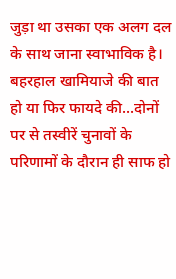जुड़ा था उसका एक अलग दल के साथ जाना स्वाभाविक है। बहरहाल खामियाजे की बात हो या फिर फायदे की...दोनों पर से तस्वीरें चुनावों के परिणामों के दौरान ही साफ हो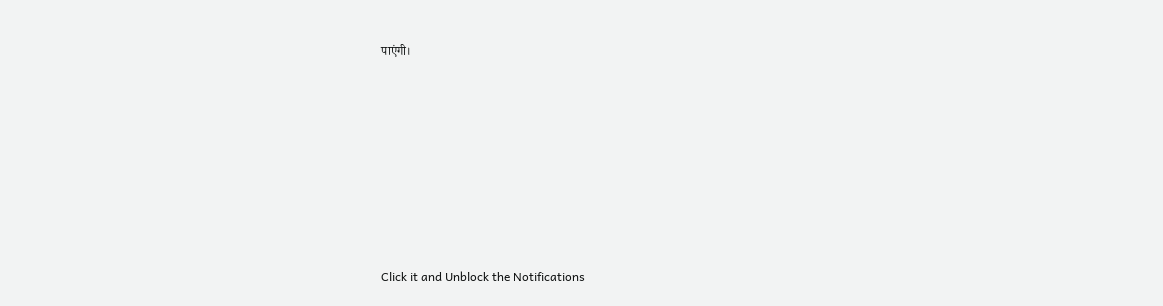पाएंगी।












Click it and Unblock the Notifications